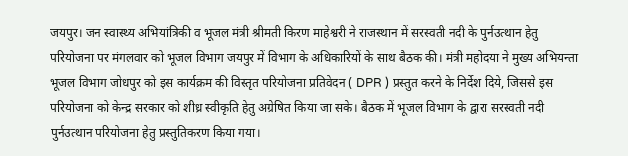जयपुर। जन स्वास्थ्य अभियांत्रिकी व भूजल मंत्री श्रीमती किरण माहेश्वरी ने राजस्थान में सरस्वती नदी के पुर्नउत्थान हेतु परियोजना पर मंगलवार को भूजल विभाग जयपुर में विभाग के अधिकारियों के साथ बैठक की। मंत्री महोदया ने मुख्य अभियन्ता भूजल विभाग जोधपुर को इस कार्यक्रम की विस्तृत परियोजना प्रतिवेदन ( DPR ) प्रस्तुत करने के निर्देश दिये, जिससे इस परियोजना को केन्द्र सरकार को शीध्र स्वीकृति हेतु अग्रेषित किया जा सके। बैठक में भूजल विभाग के द्वारा सरस्वती नदी पुर्नउत्थान परियोजना हेतु प्रस्तुतिकरण किया गया।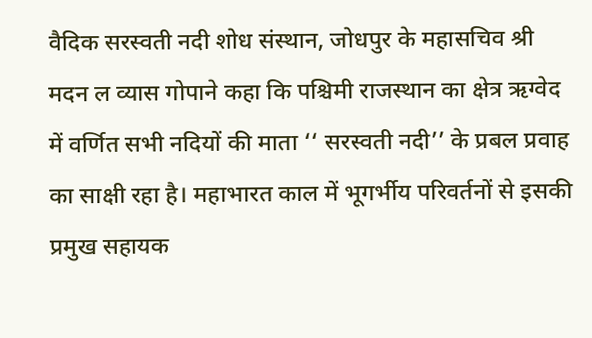वैदिक सरस्वती नदी शोध संस्थान, जोधपुर के महासचिव श्री मदन ल व्यास गोपाने कहा कि पश्चिमी राजस्थान का क्षेत्र ऋग्वेद में वर्णित सभी नदियों की माता ‘‘ सरस्वती नदी’’ के प्रबल प्रवाह का साक्षी रहा है। महाभारत काल में भूगर्भीय परिवर्तनों से इसकी प्रमुख सहायक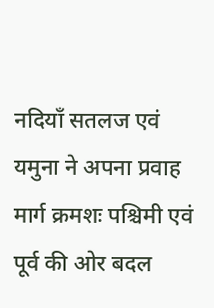नदियाँ सतलज एवं यमुना ने अपना प्रवाह मार्ग क्रमशः पश्चिमी एवं पूर्व की ओर बदल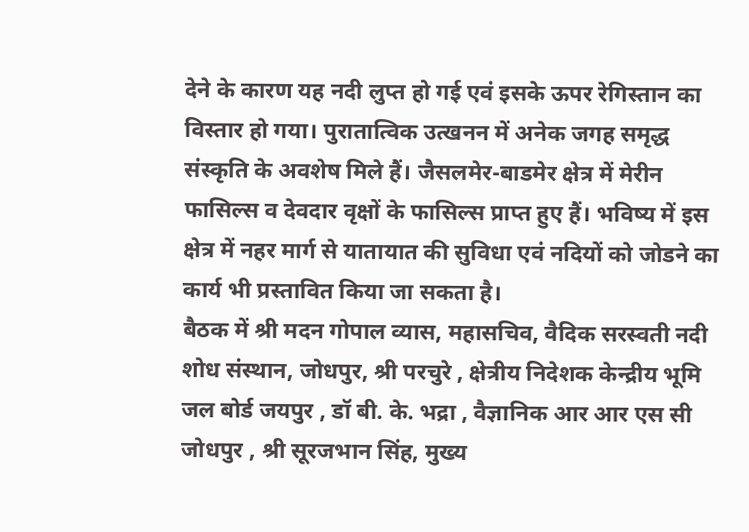देने के कारण यह नदी लुप्त हो गई एवं इसके ऊपर रेगिस्तान का विस्तार हो गया। पुरातात्विक उत्खनन में अनेक जगह समृद्ध संस्कृति के अवशेष मिले हैं। जैसलमेर-बाडमेर क्षेत्र में मेरीन फासिल्स व देवदार वृक्षों के फासिल्स प्राप्त हुए हैं। भविष्य में इस क्षेत्र में नहर मार्ग से यातायात की सुविधा एवं नदियों को जोडने का कार्य भी प्रस्तावित किया जा सकता है।
बैठक में श्री मदन गोपाल व्यास, महासचिव, वैदिक सरस्वती नदी शोध संस्थान, जोधपुर, श्री परचुरे , क्षेत्रीय निदेशक केन्द्रीय भूमि जल बोर्ड जयपुर , डॉ बी. के. भद्रा , वैज्ञानिक आर आर एस सी जोधपुर , श्री सूरजभान सिंह, मुख्य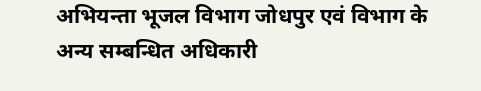अभियन्ता भूजल विभाग जोधपुर एवं विभाग के अन्य सम्बन्धित अधिकारी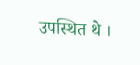उपस्थित थे ।